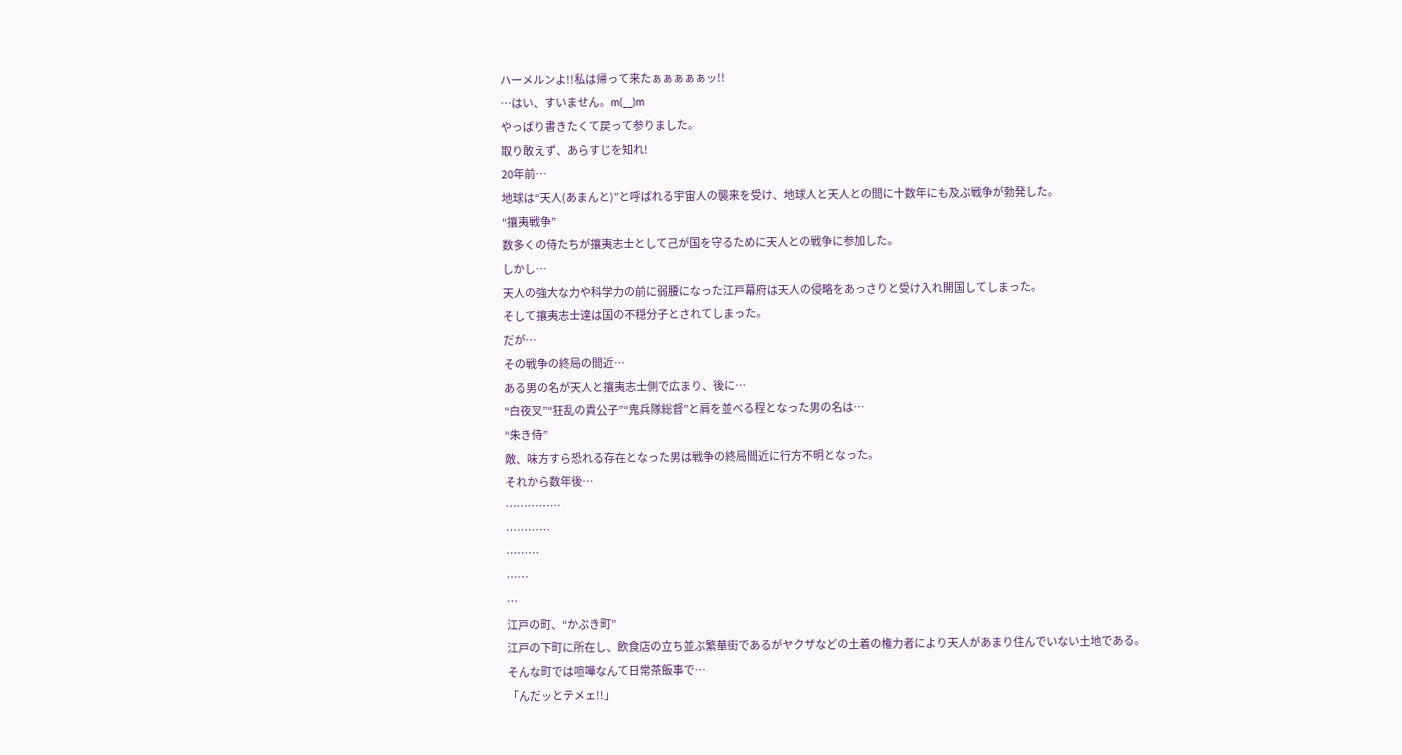ハーメルンよ!!私は帰って来たぁぁぁぁぁッ!!
…はい、すいません。m(__)m
やっぱり書きたくて戻って参りました。
取り敢えず、あらすじを知れ!
20年前…
地球は“天人(あまんと)”と呼ばれる宇宙人の襲来を受け、地球人と天人との間に十数年にも及ぶ戦争が勃発した。
“攘夷戦争”
数多くの侍たちが攘夷志士として己が国を守るために天人との戦争に参加した。
しかし…
天人の強大な力や科学力の前に弱腰になった江戸幕府は天人の侵略をあっさりと受け入れ開国してしまった。
そして攘夷志士達は国の不穏分子とされてしまった。
だが…
その戦争の終局の間近…
ある男の名が天人と攘夷志士側で広まり、後に…
“白夜叉”“狂乱の貴公子”“鬼兵隊総督”と肩を並べる程となった男の名は…
“朱き侍”
敵、味方すら恐れる存在となった男は戦争の終局間近に行方不明となった。
それから数年後…
……………
…………
………
……
…
江戸の町、“かぶき町”
江戸の下町に所在し、飲食店の立ち並ぶ繁華街であるがヤクザなどの土着の権力者により天人があまり住んでいない土地である。
そんな町では喧嘩なんて日常茶飯事で…
「んだッとテメェ!!」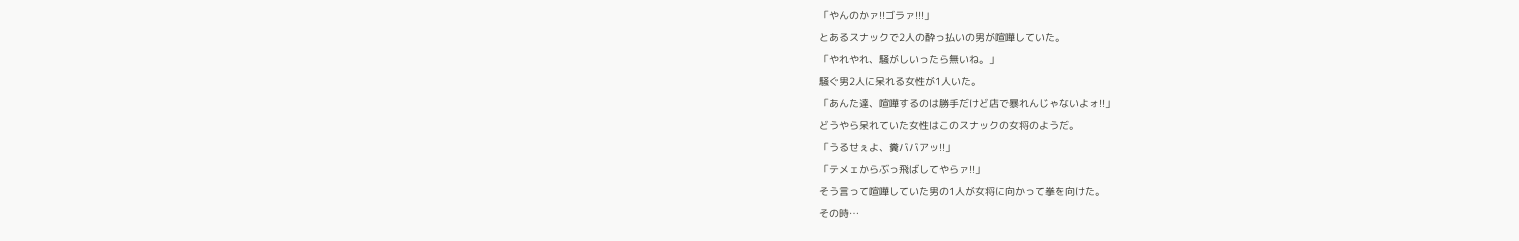「やんのかァ!!ゴラァ!!!」
とあるスナックで2人の酔っ払いの男が喧嘩していた。
「やれやれ、騒がしいったら無いね。」
騒ぐ男2人に呆れる女性が1人いた。
「あんた達、喧嘩するのは勝手だけど店で暴れんじゃないよォ!!」
どうやら呆れていた女性はこのスナックの女将のようだ。
「うるせぇよ、糞ババアッ!!」
「テメェからぶっ飛ばしてやらァ!!」
そう言って喧嘩していた男の1人が女将に向かって拳を向けた。
その時…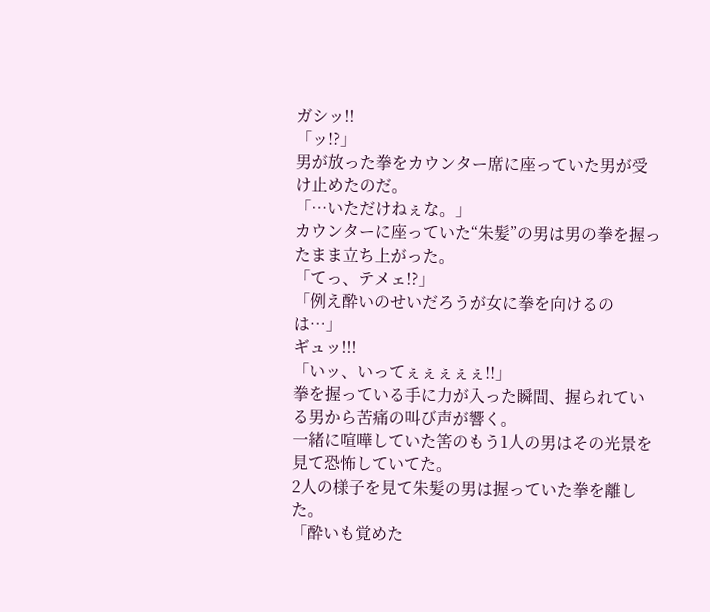ガシッ!!
「ッ!?」
男が放った拳をカウンター席に座っていた男が受け止めたのだ。
「…いただけねぇな。」
カウンターに座っていた“朱髪”の男は男の拳を握ったまま立ち上がった。
「てっ、テメェ!?」
「例え酔いのせいだろうが女に拳を向けるのは…」
ギュッ!!!
「いッ、いってぇぇぇぇぇ!!」
拳を握っている手に力が入った瞬間、握られている男から苦痛の叫び声が響く。
一緒に喧嘩していた筈のもう1人の男はその光景を見て恐怖していてた。
2人の様子を見て朱髪の男は握っていた拳を離した。
「酔いも覚めた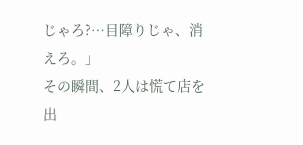じゃろ?…目障りじゃ、消えろ。」
その瞬間、2人は慌て店を出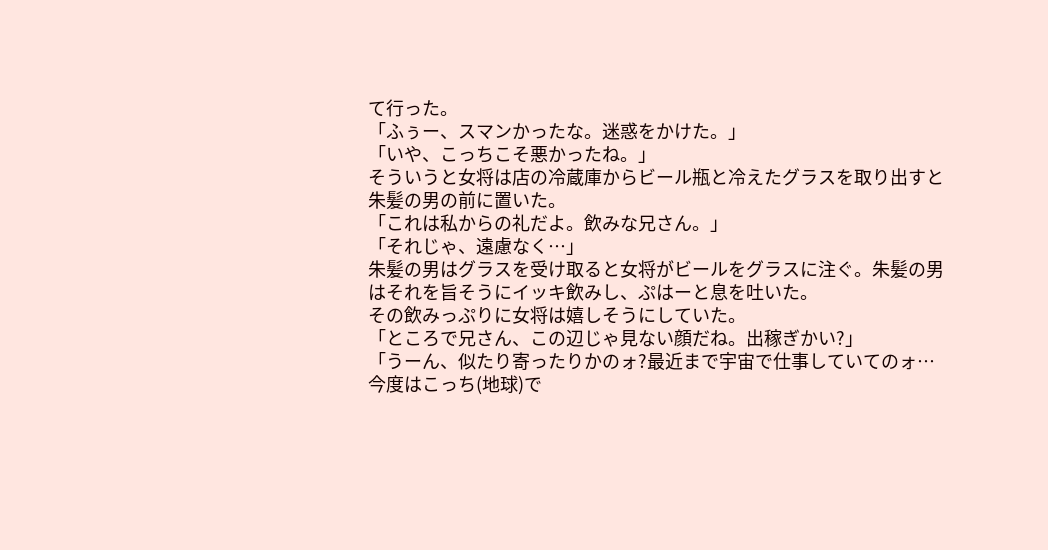て行った。
「ふぅー、スマンかったな。迷惑をかけた。」
「いや、こっちこそ悪かったね。」
そういうと女将は店の冷蔵庫からビール瓶と冷えたグラスを取り出すと朱髪の男の前に置いた。
「これは私からの礼だよ。飲みな兄さん。」
「それじゃ、遠慮なく…」
朱髪の男はグラスを受け取ると女将がビールをグラスに注ぐ。朱髪の男はそれを旨そうにイッキ飲みし、ぷはーと息を吐いた。
その飲みっぷりに女将は嬉しそうにしていた。
「ところで兄さん、この辺じゃ見ない顔だね。出稼ぎかい?」
「うーん、似たり寄ったりかのォ?最近まで宇宙で仕事していてのォ…今度はこっち(地球)で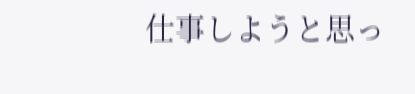仕事しようと思っ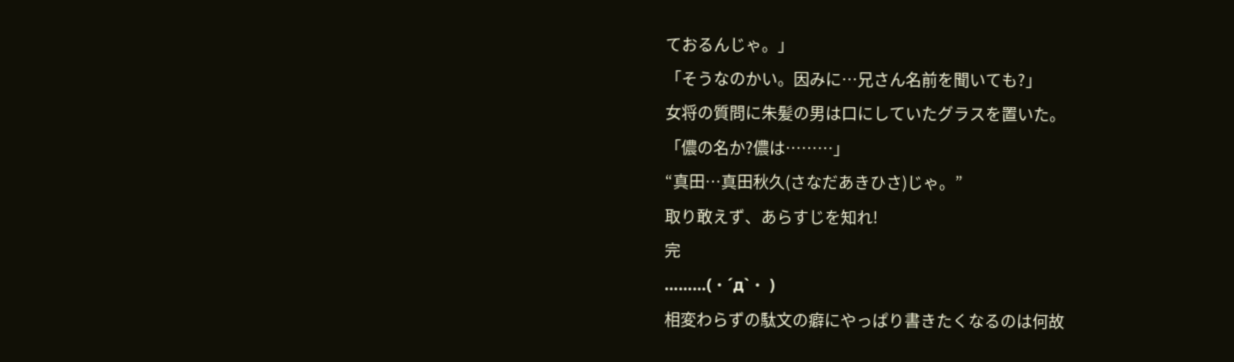ておるんじゃ。」
「そうなのかい。因みに…兄さん名前を聞いても?」
女将の質問に朱髪の男は口にしていたグラスを置いた。
「儂の名か?儂は………」
“真田…真田秋久(さなだあきひさ)じゃ。”
取り敢えず、あらすじを知れ!
完
………(・´д`・ )
相変わらずの駄文の癖にやっぱり書きたくなるのは何故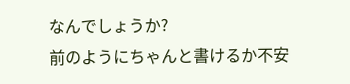なんでしょうか?
前のようにちゃんと書けるか不安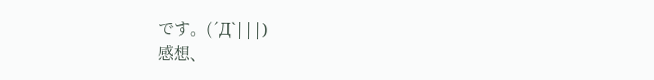です。(´Д`|||)
感想、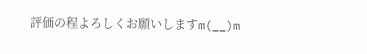評価の程よろしくお願いしますm(__)m